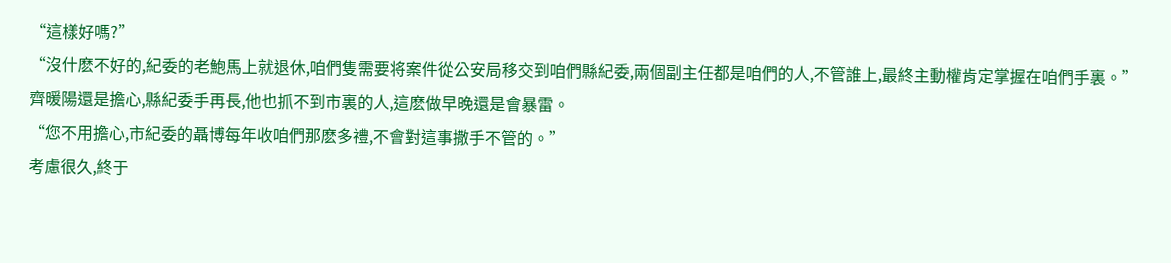“這樣好嗎?”
“沒什麽不好的,紀委的老鮑馬上就退休,咱們隻需要将案件從公安局移交到咱們縣紀委,兩個副主任都是咱們的人,不管誰上,最終主動權肯定掌握在咱們手裏。”
齊暖陽還是擔心,縣紀委手再長,他也抓不到市裏的人,這麽做早晚還是會暴雷。
“您不用擔心,市紀委的聶博每年收咱們那麽多禮,不會對這事撒手不管的。”
考慮很久,終于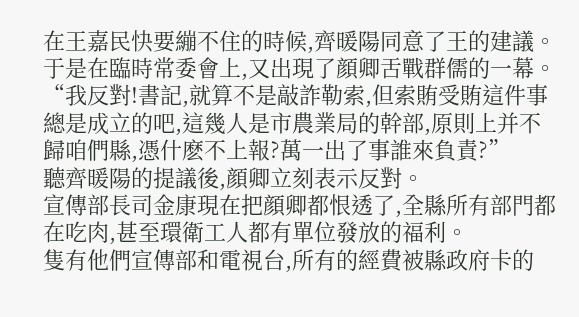在王嘉民快要繃不住的時候,齊暖陽同意了王的建議。
于是在臨時常委會上,又出現了顔卿舌戰群儒的一幕。
“我反對!書記,就算不是敲詐勒索,但索賄受賄這件事總是成立的吧,這幾人是市農業局的幹部,原則上并不歸咱們縣,憑什麽不上報?萬一出了事誰來負責?”
聽齊暖陽的提議後,顔卿立刻表示反對。
宣傳部長司金康現在把顔卿都恨透了,全縣所有部門都在吃肉,甚至環衛工人都有單位發放的福利。
隻有他們宣傳部和電視台,所有的經費被縣政府卡的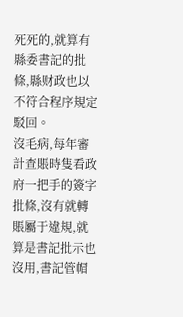死死的,就算有縣委書記的批條,縣财政也以不符合程序規定駁回。
沒毛病,每年審計查賬時隻看政府一把手的簽字批條,沒有就轉賬屬于違規,就算是書記批示也沒用,書記管帽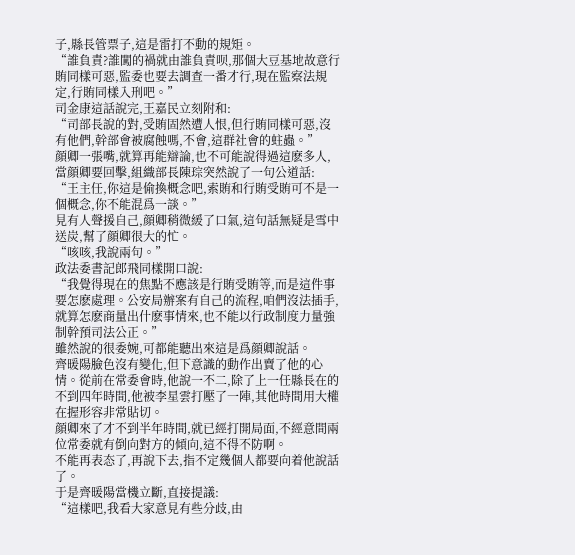子,縣長管票子,這是雷打不動的規矩。
“誰負責?誰闖的禍就由誰負責呗,那個大豆基地故意行賄同樣可惡,監委也要去調查一番才行,現在監察法規定,行賄同樣入刑吧。”
司金康這話說完,王嘉民立刻附和:
“司部長說的對,受賄固然遭人恨,但行賄同樣可惡,沒有他們,幹部會被腐蝕嗎,不會,這群社會的蛀蟲。”
顔卿一張嘴,就算再能辯論,也不可能說得過這麽多人,當顔卿要回擊,組織部長陳琮突然說了一句公道話:
“王主任,你這是偷換概念吧,索賄和行賄受賄可不是一個概念,你不能混爲一談。”
見有人聲援自己,顔卿稍微緩了口氣,這句話無疑是雪中送炭,幫了顔卿很大的忙。
“咳咳,我說兩句。”
政法委書記郎飛同樣開口說:
“我覺得現在的焦點不應該是行賄受賄等,而是這件事要怎麽處理。公安局辦案有自己的流程,咱們沒法插手,就算怎麽商量出什麽事情來,也不能以行政制度力量強制幹預司法公正。”
雖然說的很委婉,可都能聽出來這是爲顔卿說話。
齊暖陽臉色沒有變化,但下意識的動作出賣了他的心情。從前在常委會時,他說一不二,除了上一任縣長在的不到四年時間,他被李星雲打壓了一陣,其他時間用大權在握形容非常貼切。
顔卿來了才不到半年時間,就已經打開局面,不經意間兩位常委就有倒向對方的傾向,這不得不防啊。
不能再表态了,再說下去,指不定幾個人都要向着他說話了。
于是齊暖陽當機立斷,直接提議:
“這樣吧,我看大家意見有些分歧,由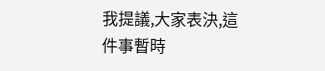我提議,大家表決,這件事暫時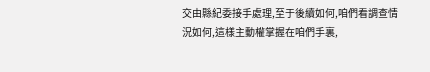交由縣紀委接手處理,至于後續如何,咱們看調查情況如何,這樣主動權掌握在咱們手裏,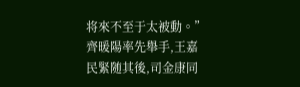将來不至于太被動。”
齊暖陽率先舉手,王嘉民緊随其後,司金康同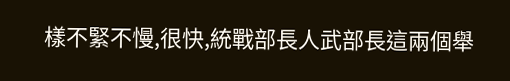樣不緊不慢,很快,統戰部長人武部長這兩個舉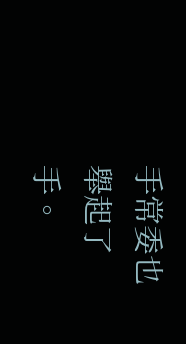手常委也舉起了手。